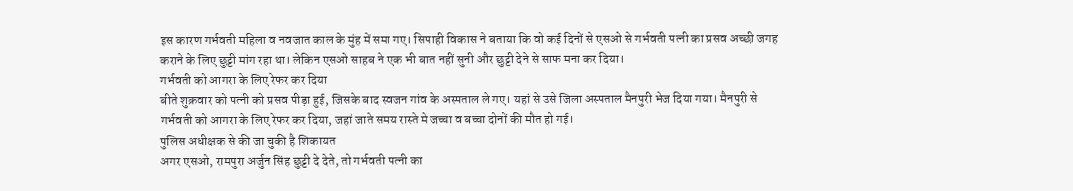इस कारण गर्भवती महिला व नवजात काल के मुंह में समा गए। सिपाही विकास ने बताया कि वो कई दिनों से एसओ से गर्भवती पत्नी का प्रसव अच्छी जगह कराने के लिए छुट्टी मांग रहा था। लेकिन एसओ साहब ने एक भी बात नहीं सुनी और छुट्टी देने से साफ मना कर दिया।
गर्भवती को आगरा के लिए रेफर कर दिया
बीते शुक्रवार को पत्नी को प्रसव पीड़ा हुई, जिसके बाद स्वजन गांव के अस्पताल ले गए। यहां से उसे जिला अस्पताल मैनपुरी भेज दिया गया। मैनपुरी से गर्भवती को आगरा के लिए रेफर कर दिया, जहां जाते समय रास्ते मे जच्चा व बच्चा दोनों की मौत हो गई।
पुलिस अधीक्षक से की जा चुकी है शिकायत
अगर एसओ, रामपुरा अर्जुन सिंह छुट्टी दे देते, तो गर्भवती पत्नी का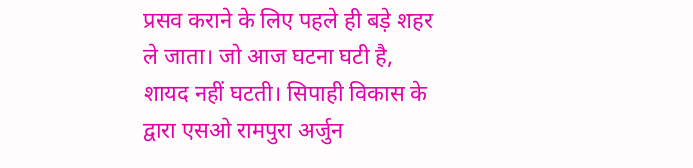प्रसव कराने के लिए पहले ही बड़े शहर ले जाता। जो आज घटना घटी है, शायद नहीं घटती। सिपाही विकास के द्वारा एसओ रामपुरा अर्जुन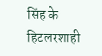सिंह के हिटलरशाही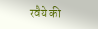रवैये की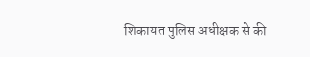शिकायत पुलिस अधीक्षक से की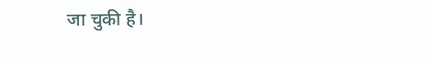जा चुकी है।